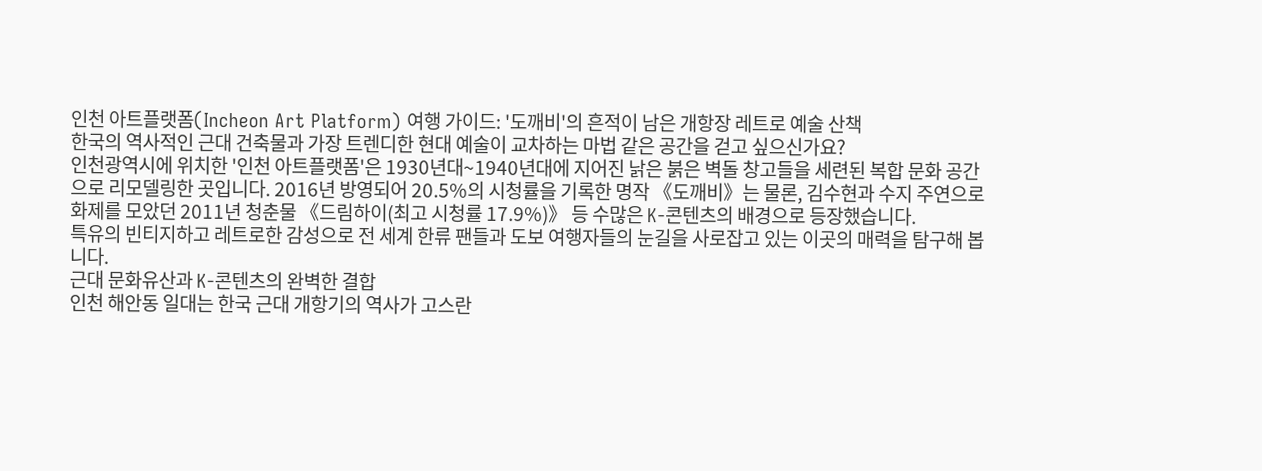인천 아트플랫폼(Incheon Art Platform) 여행 가이드: '도깨비'의 흔적이 남은 개항장 레트로 예술 산책
한국의 역사적인 근대 건축물과 가장 트렌디한 현대 예술이 교차하는 마법 같은 공간을 걷고 싶으신가요?
인천광역시에 위치한 '인천 아트플랫폼'은 1930년대~1940년대에 지어진 낡은 붉은 벽돌 창고들을 세련된 복합 문화 공간으로 리모델링한 곳입니다. 2016년 방영되어 20.5%의 시청률을 기록한 명작 《도깨비》는 물론, 김수현과 수지 주연으로 화제를 모았던 2011년 청춘물 《드림하이(최고 시청률 17.9%)》 등 수많은 K-콘텐츠의 배경으로 등장했습니다.
특유의 빈티지하고 레트로한 감성으로 전 세계 한류 팬들과 도보 여행자들의 눈길을 사로잡고 있는 이곳의 매력을 탐구해 봅니다.
근대 문화유산과 K-콘텐츠의 완벽한 결합
인천 해안동 일대는 한국 근대 개항기의 역사가 고스란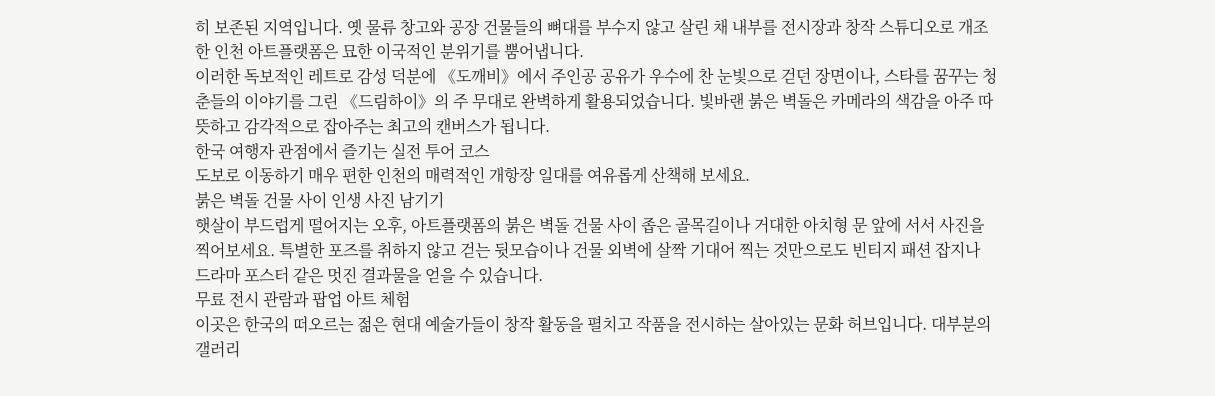히 보존된 지역입니다. 옛 물류 창고와 공장 건물들의 뼈대를 부수지 않고 살린 채 내부를 전시장과 창작 스튜디오로 개조한 인천 아트플랫폼은 묘한 이국적인 분위기를 뿜어냅니다.
이러한 독보적인 레트로 감성 덕분에 《도깨비》에서 주인공 공유가 우수에 찬 눈빛으로 걷던 장면이나, 스타를 꿈꾸는 청춘들의 이야기를 그린 《드림하이》의 주 무대로 완벽하게 활용되었습니다. 빛바랜 붉은 벽돌은 카메라의 색감을 아주 따뜻하고 감각적으로 잡아주는 최고의 캔버스가 됩니다.
한국 여행자 관점에서 즐기는 실전 투어 코스
도보로 이동하기 매우 편한 인천의 매력적인 개항장 일대를 여유롭게 산책해 보세요.
붉은 벽돌 건물 사이 인생 사진 남기기
햇살이 부드럽게 떨어지는 오후, 아트플랫폼의 붉은 벽돌 건물 사이 좁은 골목길이나 거대한 아치형 문 앞에 서서 사진을 찍어보세요. 특별한 포즈를 취하지 않고 걷는 뒷모습이나 건물 외벽에 살짝 기대어 찍는 것만으로도 빈티지 패션 잡지나 드라마 포스터 같은 멋진 결과물을 얻을 수 있습니다.
무료 전시 관람과 팝업 아트 체험
이곳은 한국의 떠오르는 젊은 현대 예술가들이 창작 활동을 펼치고 작품을 전시하는 살아있는 문화 허브입니다. 대부분의 갤러리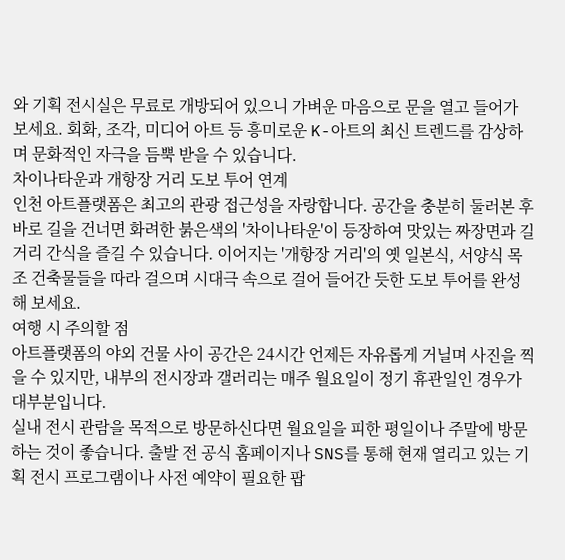와 기획 전시실은 무료로 개방되어 있으니 가벼운 마음으로 문을 열고 들어가 보세요. 회화, 조각, 미디어 아트 등 흥미로운 K-아트의 최신 트렌드를 감상하며 문화적인 자극을 듬뿍 받을 수 있습니다.
차이나타운과 개항장 거리 도보 투어 연계
인천 아트플랫폼은 최고의 관광 접근성을 자랑합니다. 공간을 충분히 둘러본 후 바로 길을 건너면 화려한 붉은색의 '차이나타운'이 등장하여 맛있는 짜장면과 길거리 간식을 즐길 수 있습니다. 이어지는 '개항장 거리'의 옛 일본식, 서양식 목조 건축물들을 따라 걸으며 시대극 속으로 걸어 들어간 듯한 도보 투어를 완성해 보세요.
여행 시 주의할 점
아트플랫폼의 야외 건물 사이 공간은 24시간 언제든 자유롭게 거닐며 사진을 찍을 수 있지만, 내부의 전시장과 갤러리는 매주 월요일이 정기 휴관일인 경우가 대부분입니다.
실내 전시 관람을 목적으로 방문하신다면 월요일을 피한 평일이나 주말에 방문하는 것이 좋습니다. 출발 전 공식 홈페이지나 SNS를 통해 현재 열리고 있는 기획 전시 프로그램이나 사전 예약이 필요한 팝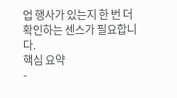업 행사가 있는지 한 번 더 확인하는 센스가 필요합니다.
핵심 요약
-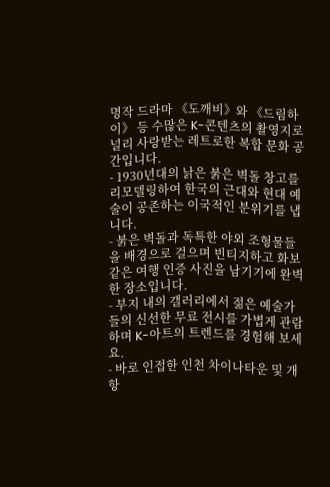명작 드라마 《도깨비》와 《드림하이》 등 수많은 K-콘텐츠의 촬영지로 널리 사랑받는 레트로한 복합 문화 공간입니다.
- 1930년대의 낡은 붉은 벽돌 창고를 리모델링하여 한국의 근대와 현대 예술이 공존하는 이국적인 분위기를 냅니다.
- 붉은 벽돌과 독특한 야외 조형물들을 배경으로 걸으며 빈티지하고 화보 같은 여행 인증 사진을 남기기에 완벽한 장소입니다.
- 부지 내의 갤러리에서 젊은 예술가들의 신선한 무료 전시를 가볍게 관람하며 K-아트의 트렌드를 경험해 보세요.
- 바로 인접한 인천 차이나타운 및 개항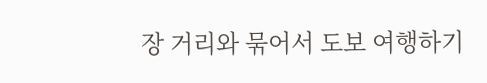장 거리와 묶어서 도보 여행하기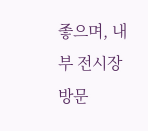좋으며, 내부 전시장 방문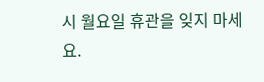시 월요일 휴관을 잊지 마세요.